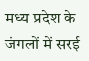मध्य प्रदेश के जंगलों में सरई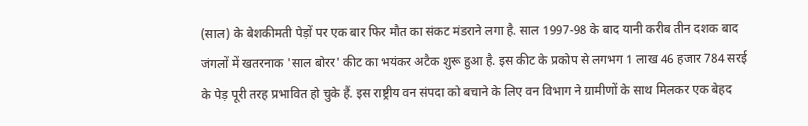(साल) के बेशकीमती पेड़ों पर एक बार फिर मौत का संकट मंडराने लगा है. साल 1997-98 के बाद यानी करीब तीन दशक बाद जंगलों में खतरनाक 'साल बोरर' कीट का भयंकर अटैक शुरू हुआ है. इस कीट के प्रकोप से लगभग 1 लाख 46 हजार 784 सरई के पेड़ पूरी तरह प्रभावित हो चुके हैं. इस राष्ट्रीय वन संपदा को बचाने के लिए वन विभाग ने ग्रामीणों के साथ मिलकर एक बेहद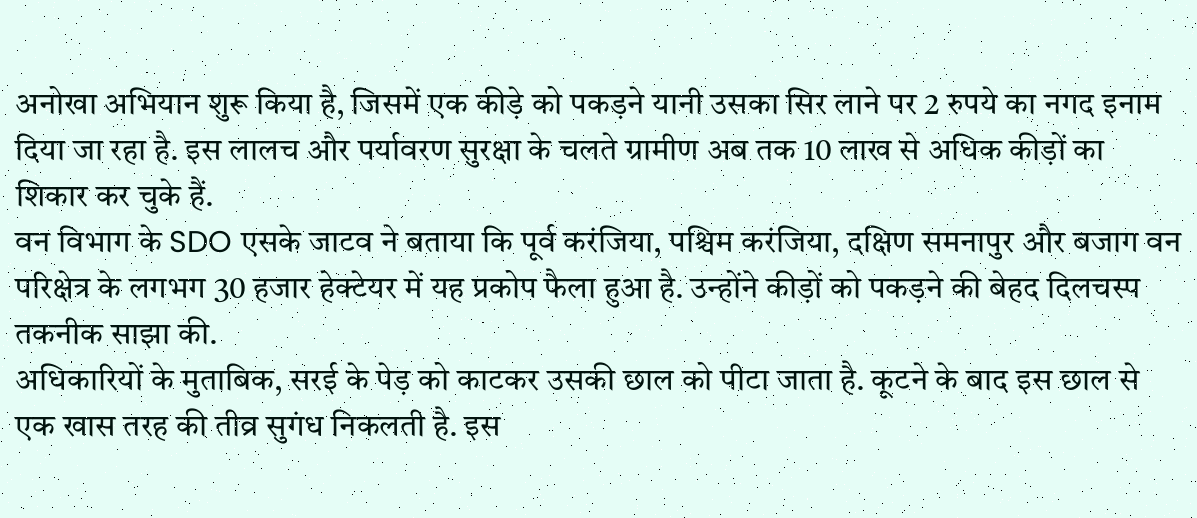अनोखा अभियान शुरू किया है, जिसमें एक कीड़े को पकड़ने यानी उसका सिर लाने पर 2 रुपये का नगद इनाम दिया जा रहा है. इस लालच और पर्यावरण सुरक्षा के चलते ग्रामीण अब तक 10 लाख से अधिक कीड़ों का शिकार कर चुके हैं.
वन विभाग के SDO एसके जाटव ने बताया कि पूर्व करंजिया, पश्चिम करंजिया, दक्षिण समनापुर और बजाग वन परिक्षेत्र के लगभग 30 हजार हेक्टेयर में यह प्रकोप फैला हुआ है. उन्होंने कीड़ों को पकड़ने की बेहद दिलचस्प तकनीक साझा की.
अधिकारियों के मुताबिक, सरई के पेड़ को काटकर उसकी छाल को पीटा जाता है. कूटने के बाद इस छाल से एक खास तरह की तीव्र सुगंध निकलती है. इस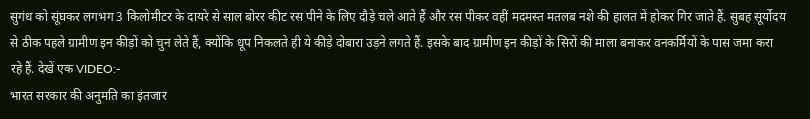सुगंध को सूंघकर लगभग 3 किलोमीटर के दायरे से साल बोरर कीट रस पीने के लिए दौड़े चले आते हैं और रस पीकर वहीं मदमस्त मतलब नशे की हालत में होकर गिर जाते हैं. सुबह सूर्योदय से ठीक पहले ग्रामीण इन कीड़ों को चुन लेते हैं, क्योंकि धूप निकलते ही ये कीड़े दोबारा उड़ने लगते हैं. इसके बाद ग्रामीण इन कीड़ों के सिरों की माला बनाकर वनकर्मियों के पास जमा करा रहे हैं. देखें एक VIDEO:-
भारत सरकार की अनुमति का इंतजार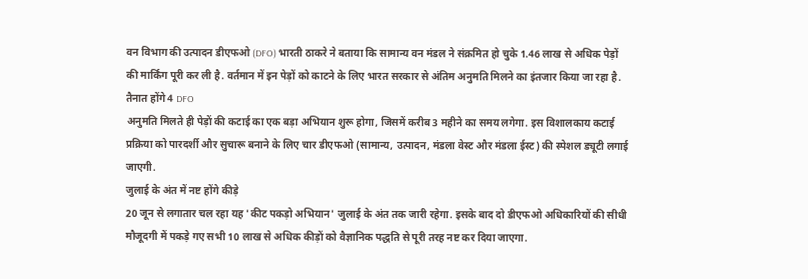वन विभाग की उत्पादन डीएफओ (DFO) भारती ठाकरे ने बताया कि सामान्य वन मंडल ने संक्रमित हो चुके 1.46 लाख से अधिक पेड़ों की मार्किंग पूरी कर ली है. वर्तमान में इन पेड़ों को काटने के लिए भारत सरकार से अंतिम अनुमति मिलने का इंतजार किया जा रहा है.
तैनात होंगे 4 DFO
अनुमति मिलते ही पेड़ों की कटाई का एक बड़ा अभियान शुरू होगा, जिसमें करीब 3 महीने का समय लगेगा. इस विशालकाय कटाई प्रक्रिया को पारदर्शी और सुचारू बनाने के लिए चार डीएफओ (सामान्य, उत्पादन, मंडला वेस्ट और मंडला ईस्ट) की स्पेशल ड्यूटी लगाई जाएगी.
जुलाई के अंत में नष्ट होंगे कीड़े
20 जून से लगातार चल रहा यह 'कीट पकड़ो अभियान' जुलाई के अंत तक जारी रहेगा. इसके बाद दो डीएफओ अधिकारियों की सीधी मौजूदगी में पकड़े गए सभी 10 लाख से अधिक कीड़ों को वैज्ञानिक पद्धति से पूरी तरह नष्ट कर दिया जाएगा.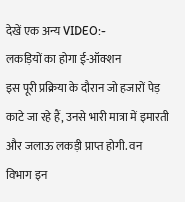देखें एक अन्य VIDEO:-
लकड़ियों का होगा ई-ऑक्शन
इस पूरी प्रक्रिया के दौरान जो हजारों पेड़ काटे जा रहे हैं, उनसे भारी मात्रा में इमारती और जलाऊ लकड़ी प्राप्त होगी. वन विभाग इन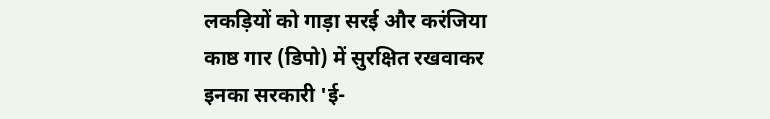लकड़ियों को गाड़ा सरई और करंजिया काष्ठ गार (डिपो) में सुरक्षित रखवाकर इनका सरकारी 'ई-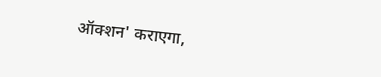ऑक्शन' कराएगा,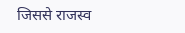जिससे राजस्व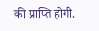की प्राप्ति होगी.